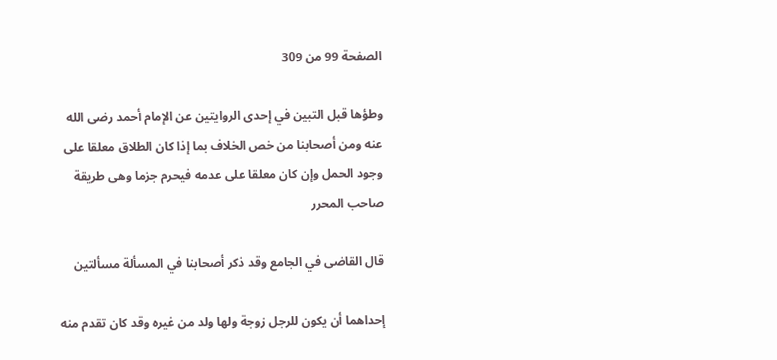الصفحة 99 من 309

وطؤها قبل التبين في إحدى الروايتين عن الإمام أحمد رضى الله عنه ومن أصحابنا من خص الخلاف بما إذا كان الطلاق معلقا على وجود الحمل وإن كان معلقا على عدمه فيحرم جزما وهى طريقة صاحب المحرر

قال القاضى في الجامع وقد ذكر أصحابنا في المسألة مسألتين

إحداهما أن يكون للرجل زوجة ولها ولد من غيره وقد كان تقدم منه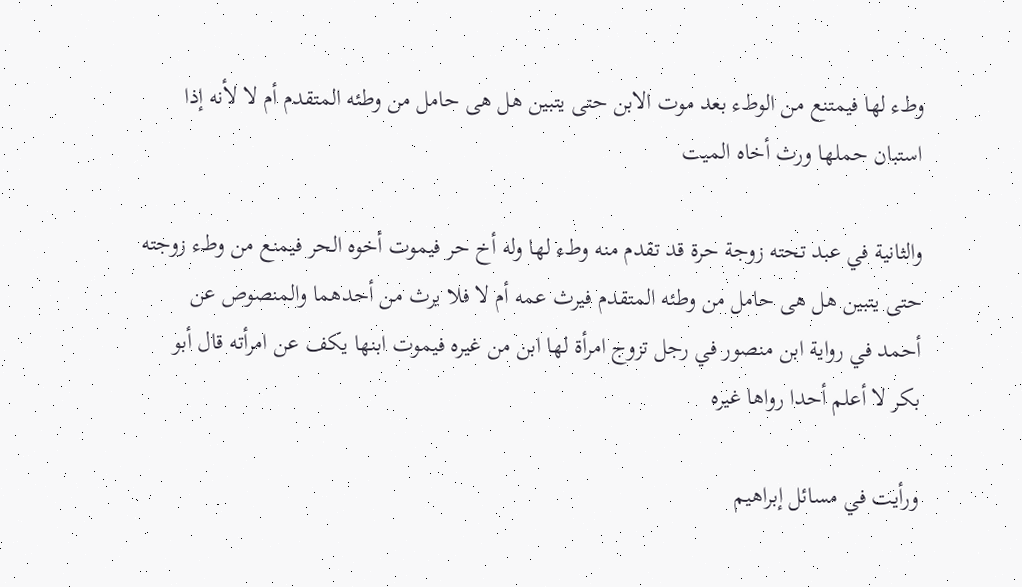وطء لها فيمتنع من الوطء بعد موت الابن حتى يتبين هل هى حامل من وطئه المتقدم أم لا لأنه إذا استبان حملها ورث أخاه الميت

والثانية في عبد تحته زوجة حرة قد تقدم منه وطء لها وله أخ حر فيموت أخوه الحر فيمنع من وطء زوجته حتى يتبين هل هى حامل من وطئه المتقدم فيرث عمه أم لا فلا يرث من أحدهما والمنصوص عن أحمد في رواية ابن منصور في رجل تزوج امرأة لها ابن من غيره فيموت ابنها يكف عن امرأته قال أبو بكر لا أعلم أحدا رواها غيره

ورأيت في مسائل إبراهيم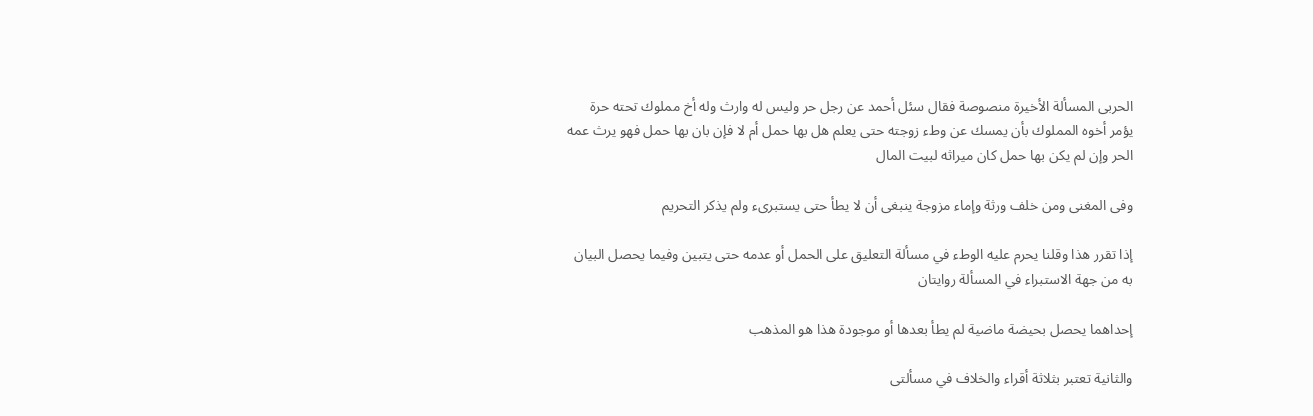الحربى المسألة الأخيرة منصوصة فقال سئل أحمد عن رجل حر وليس له وارث وله أخ مملوك تحته حرة يؤمر أخوه المملوك بأن يمسك عن وطء زوجته حتى يعلم هل بها حمل أم لا فإن بان بها حمل فهو يرث عمه الحر وإن لم يكن بها حمل كان ميراثه لبيت المال

وفى المغنى ومن خلف ورثة وإماء مزوجة ينبغى أن لا يطأ حتى يستبرىء ولم يذكر التحريم

إذا تقرر هذا وقلنا يحرم عليه الوطء في مسألة التعليق على الحمل أو عدمه حتى يتبين وفيما يحصل البيان به من جهة الاستبراء في المسألة روايتان

إحداهما يحصل بحيضة ماضية لم يطأ بعدها أو موجودة هذا هو المذهب

والثانية تعتبر بثلاثة أقراء والخلاف في مسألتى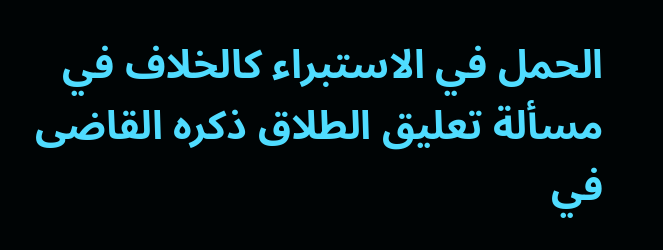الحمل في الاستبراء كالخلاف في مسألة تعليق الطلاق ذكره القاضى في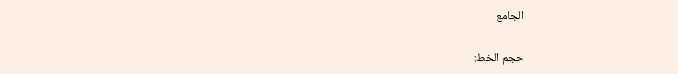الجامع

حجم الخط: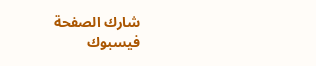شارك الصفحة
فيسبوك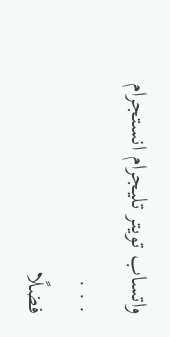واتساب تويتر تليجرام انستجرام
. . .
فضلًا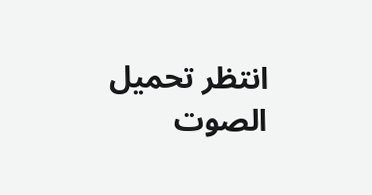انتظر تحميل الصوت